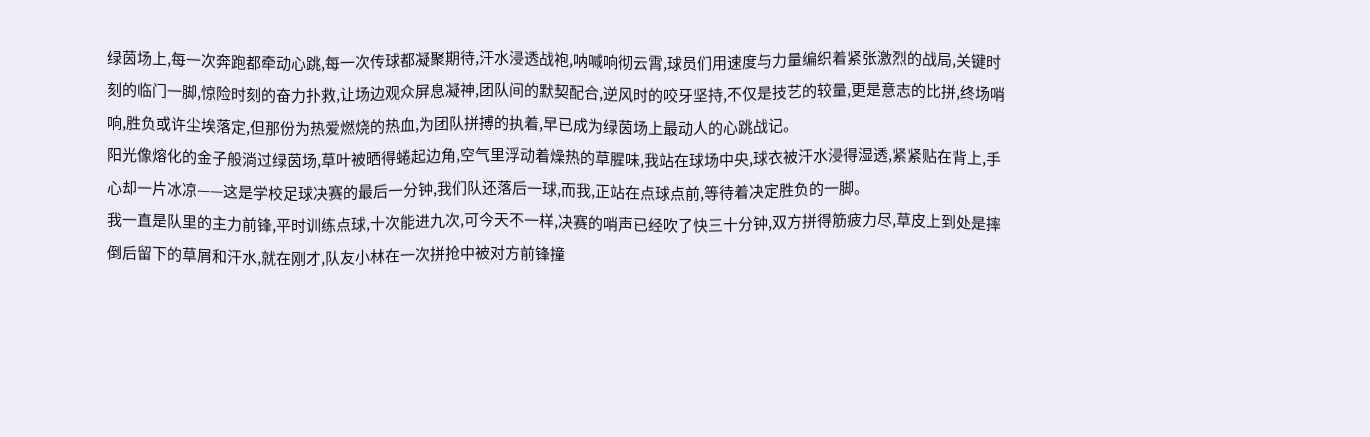绿茵场上,每一次奔跑都牵动心跳,每一次传球都凝聚期待,汗水浸透战袍,呐喊响彻云霄,球员们用速度与力量编织着紧张激烈的战局,关键时刻的临门一脚,惊险时刻的奋力扑救,让场边观众屏息凝神,团队间的默契配合,逆风时的咬牙坚持,不仅是技艺的较量,更是意志的比拼,终场哨响,胜负或许尘埃落定,但那份为热爱燃烧的热血,为团队拼搏的执着,早已成为绿茵场上最动人的心跳战记。
阳光像熔化的金子般淌过绿茵场,草叶被晒得蜷起边角,空气里浮动着燥热的草腥味,我站在球场中央,球衣被汗水浸得湿透,紧紧贴在背上,手心却一片冰凉——这是学校足球决赛的最后一分钟,我们队还落后一球,而我,正站在点球点前,等待着决定胜负的一脚。
我一直是队里的主力前锋,平时训练点球,十次能进九次,可今天不一样,决赛的哨声已经吹了快三十分钟,双方拼得筋疲力尽,草皮上到处是摔倒后留下的草屑和汗水,就在刚才,队友小林在一次拼抢中被对方前锋撞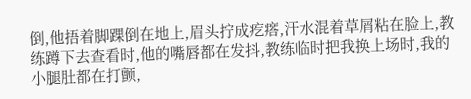倒,他捂着脚踝倒在地上,眉头拧成疙瘩,汗水混着草屑粘在脸上,教练蹲下去查看时,他的嘴唇都在发抖,教练临时把我换上场时,我的小腿肚都在打颤,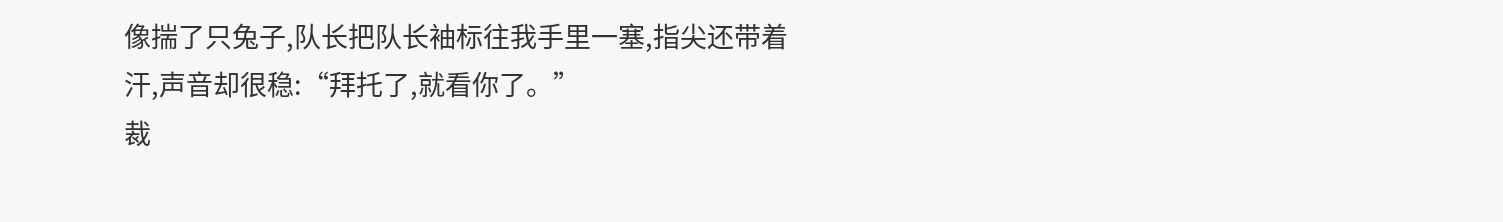像揣了只兔子,队长把队长袖标往我手里一塞,指尖还带着汗,声音却很稳:“拜托了,就看你了。”
裁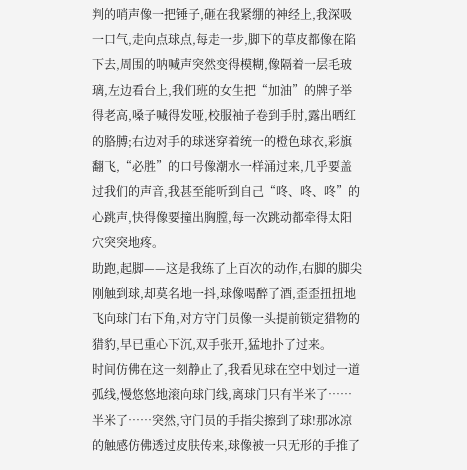判的哨声像一把锤子,砸在我紧绷的神经上,我深吸一口气,走向点球点,每走一步,脚下的草皮都像在陷下去,周围的呐喊声突然变得模糊,像隔着一层毛玻璃,左边看台上,我们班的女生把“加油”的牌子举得老高,嗓子喊得发哑,校服袖子卷到手肘,露出晒红的胳膊;右边对手的球迷穿着统一的橙色球衣,彩旗翻飞,“必胜”的口号像潮水一样涌过来,几乎要盖过我们的声音,我甚至能听到自己“咚、咚、咚”的心跳声,快得像要撞出胸膛,每一次跳动都牵得太阳穴突突地疼。
助跑,起脚——这是我练了上百次的动作,右脚的脚尖刚触到球,却莫名地一抖,球像喝醉了酒,歪歪扭扭地飞向球门右下角,对方守门员像一头提前锁定猎物的猎豹,早已重心下沉,双手张开,猛地扑了过来。
时间仿佛在这一刻静止了,我看见球在空中划过一道弧线,慢悠悠地滚向球门线,离球门只有半米了……半米了……突然,守门员的手指尖擦到了球!那冰凉的触感仿佛透过皮肤传来,球像被一只无形的手推了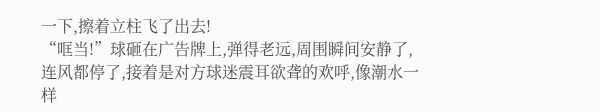一下,擦着立柱飞了出去!
“哐当!”球砸在广告牌上,弹得老远,周围瞬间安静了,连风都停了,接着是对方球迷震耳欲聋的欢呼,像潮水一样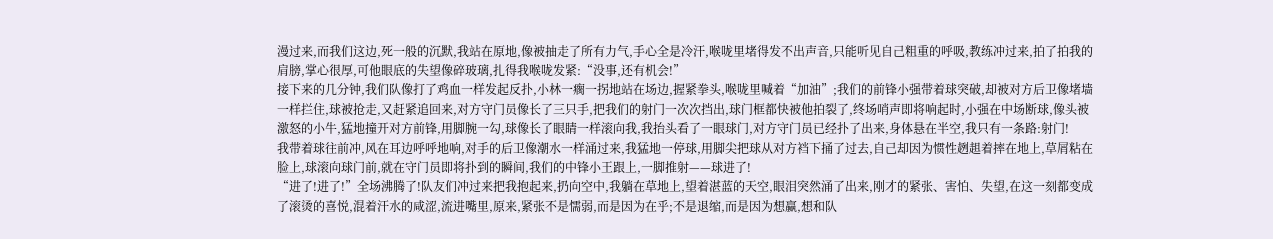漫过来,而我们这边,死一般的沉默,我站在原地,像被抽走了所有力气,手心全是冷汗,喉咙里堵得发不出声音,只能听见自己粗重的呼吸,教练冲过来,拍了拍我的肩膀,掌心很厚,可他眼底的失望像碎玻璃,扎得我喉咙发紧:“没事,还有机会!”
接下来的几分钟,我们队像打了鸡血一样发起反扑,小林一瘸一拐地站在场边,握紧拳头,喉咙里喊着“加油”;我们的前锋小强带着球突破,却被对方后卫像堵墙一样拦住,球被抢走,又赶紧追回来,对方守门员像长了三只手,把我们的射门一次次挡出,球门框都快被他拍裂了,终场哨声即将响起时,小强在中场断球,像头被激怒的小牛,猛地撞开对方前锋,用脚腕一勾,球像长了眼睛一样滚向我,我抬头看了一眼球门,对方守门员已经扑了出来,身体悬在半空,我只有一条路:射门!
我带着球往前冲,风在耳边呼呼地响,对手的后卫像潮水一样涌过来,我猛地一停球,用脚尖把球从对方裆下捅了过去,自己却因为惯性趔趄着摔在地上,草屑粘在脸上,球滚向球门前,就在守门员即将扑到的瞬间,我们的中锋小王跟上,一脚推射——球进了!
“进了!进了!”全场沸腾了!队友们冲过来把我抱起来,扔向空中,我躺在草地上,望着湛蓝的天空,眼泪突然涌了出来,刚才的紧张、害怕、失望,在这一刻都变成了滚烫的喜悦,混着汗水的咸涩,流进嘴里,原来,紧张不是懦弱,而是因为在乎;不是退缩,而是因为想赢,想和队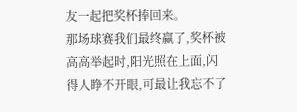友一起把奖杯捧回来。
那场球赛我们最终赢了,奖杯被高高举起时,阳光照在上面,闪得人睁不开眼,可最让我忘不了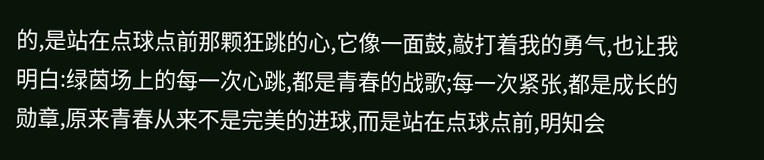的,是站在点球点前那颗狂跳的心,它像一面鼓,敲打着我的勇气,也让我明白:绿茵场上的每一次心跳,都是青春的战歌;每一次紧张,都是成长的勋章,原来青春从来不是完美的进球,而是站在点球点前,明知会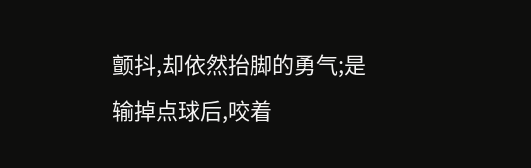颤抖,却依然抬脚的勇气;是输掉点球后,咬着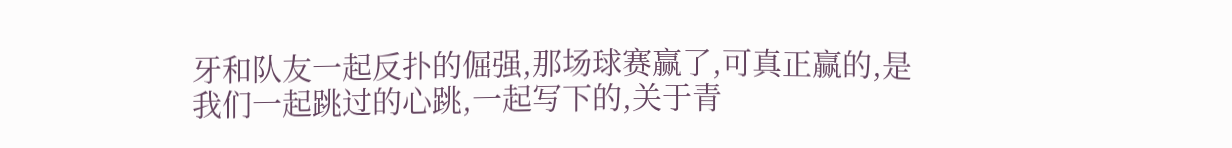牙和队友一起反扑的倔强,那场球赛赢了,可真正赢的,是我们一起跳过的心跳,一起写下的,关于青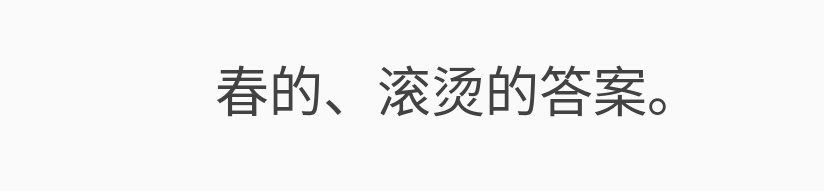春的、滚烫的答案。